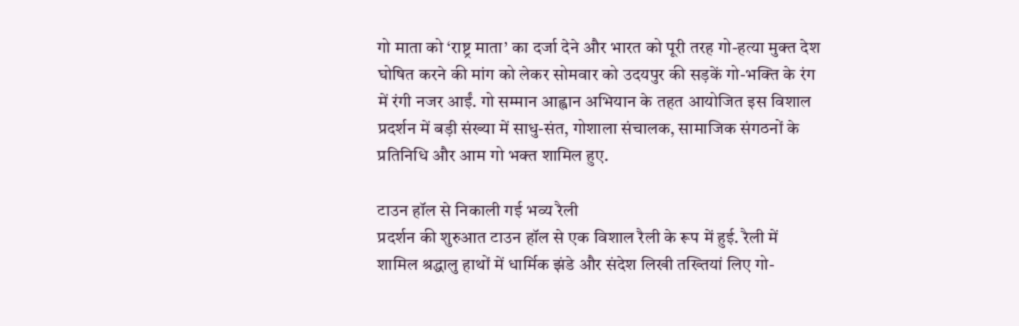गो माता को ‘राष्ट्र माता’ का दर्जा देने और भारत को पूरी तरह गो-हत्या मुक्त देश घोषित करने की मांग को लेकर सोमवार को उदयपुर की सड़कें गो-भक्ति के रंग में रंगी नजर आईं. गो सम्मान आह्वान अभियान के तहत आयोजित इस विशाल प्रदर्शन में बड़ी संख्या में साधु-संत, गोशाला संचालक, सामाजिक संगठनों के प्रतिनिधि और आम गो भक्त शामिल हुए.

टाउन हॉल से निकाली गई भव्य रैली
प्रदर्शन की शुरुआत टाउन हॉल से एक विशाल रैली के रूप में हुई. रैली में शामिल श्रद्धालु हाथों में धार्मिक झंडे और संदेश लिखी तख्तियां लिए गो-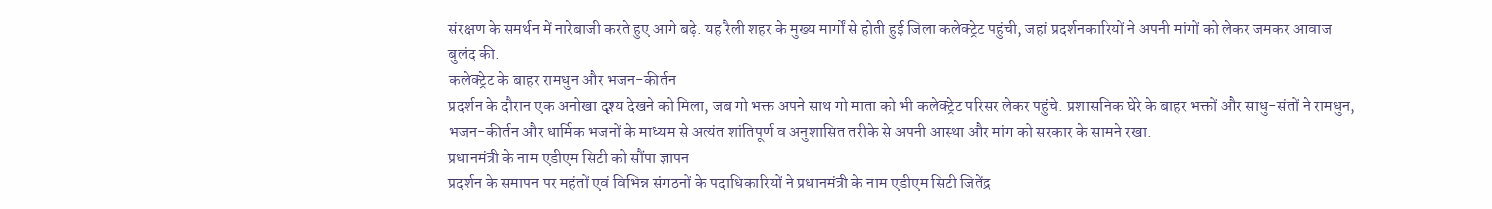संरक्षण के समर्थन में नारेबाजी करते हुए आगे बढ़े. यह रैली शहर के मुख्य मार्गों से होती हुई जिला कलेक्ट्रेट पहुंची, जहां प्रदर्शनकारियों ने अपनी मांगों को लेकर जमकर आवाज बुलंद की.
कलेक्ट्रेट के बाहर रामधुन और भजन-कीर्तन
प्रदर्शन के दौरान एक अनोखा दृश्य देखने को मिला, जब गो भक्त अपने साथ गो माता को भी कलेक्ट्रेट परिसर लेकर पहुंचे. प्रशासनिक घेरे के बाहर भक्तों और साधु-संतों ने रामधुन, भजन-कीर्तन और धार्मिक भजनों के माध्यम से अत्यंत शांतिपूर्ण व अनुशासित तरीके से अपनी आस्था और मांग को सरकार के सामने रखा.
प्रधानमंत्री के नाम एडीएम सिटी को सौंपा ज्ञापन
प्रदर्शन के समापन पर महंतों एवं विभिन्न संगठनों के पदाधिकारियों ने प्रधानमंत्री के नाम एडीएम सिटी जितेंद्र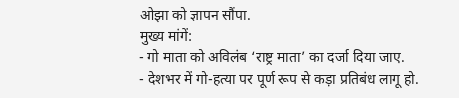ओझा को ज्ञापन सौंपा.
मुख्य मांगें:
- गो माता को अविलंब ‘राष्ट्र माता’ का दर्जा दिया जाए.
- देशभर में गो-हत्या पर पूर्ण रूप से कड़ा प्रतिबंध लागू हो.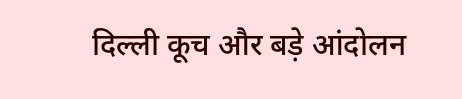दिल्ली कूच और बड़े आंदोलन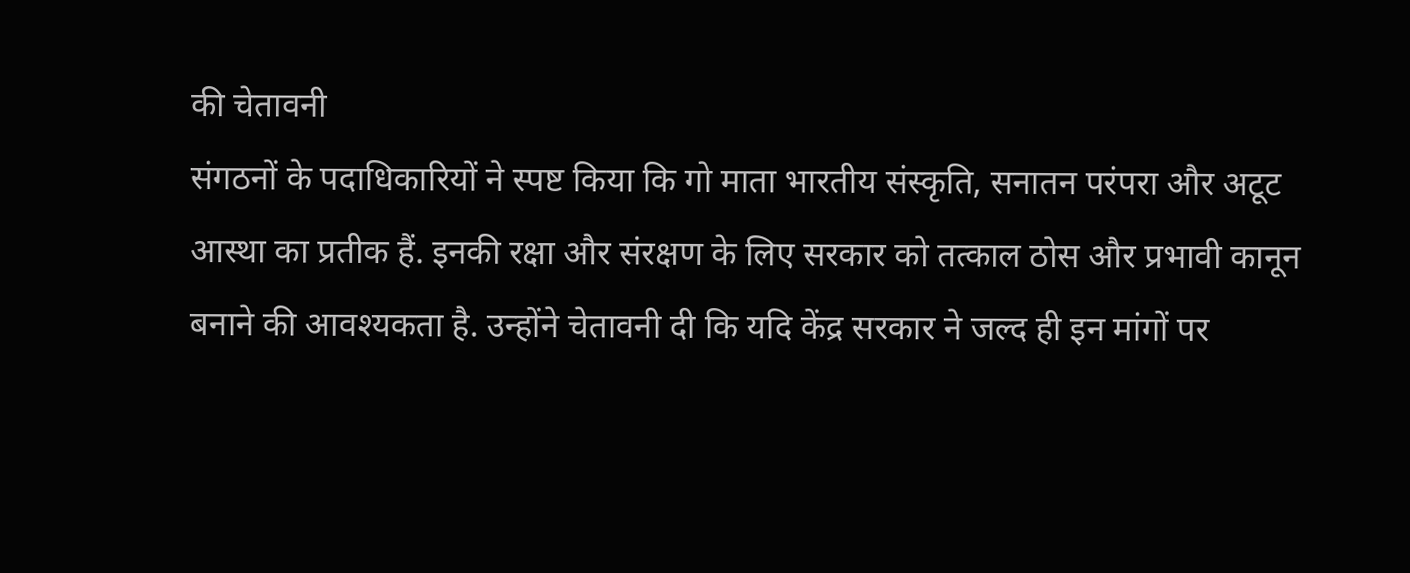की चेतावनी
संगठनों के पदाधिकारियों ने स्पष्ट किया कि गो माता भारतीय संस्कृति, सनातन परंपरा और अटूट आस्था का प्रतीक हैं. इनकी रक्षा और संरक्षण के लिए सरकार को तत्काल ठोस और प्रभावी कानून बनाने की आवश्यकता है. उन्होंने चेतावनी दी कि यदि केंद्र सरकार ने जल्द ही इन मांगों पर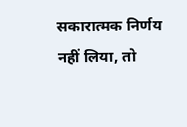सकारात्मक निर्णय नहीं लिया, तो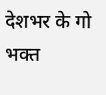देशभर के गो भक्त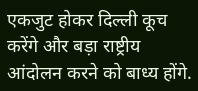एकजुट होकर दिल्ली कूच करेंगे और बड़ा राष्ट्रीय आंदोलन करने को बाध्य होंगे.